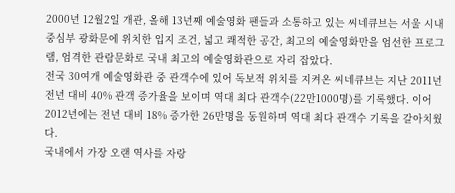2000년 12월2일 개관, 올해 13년째 예술영화 팬들과 소통하고 있는 씨네큐브는 서울 시내 중심부 광화문에 위치한 입지 조건, 넓고 쾌적한 공간, 최고의 예술영화만을 엄선한 프로그램, 엄격한 관람문화로 국내 최고의 예술영화관으로 자리 잡았다.
전국 30여개 예술영화관 중 관객수에 있어 독보적 위치를 지켜온 씨네큐브는 지난 2011년 전년 대비 40% 관객 증가율을 보이며 역대 최다 관객수(22만1000명)를 기록했다. 이어 2012년에는 전년 대비 18% 증가한 26만명을 동원하며 역대 최다 관객수 기록을 갈아치웠다.
국내에서 가장 오랜 역사를 자랑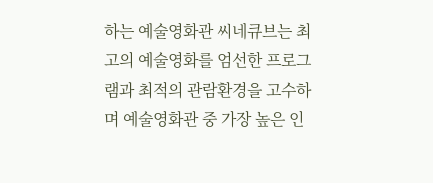하는 예술영화관 씨네큐브는 최고의 예술영화를 엄선한 프로그램과 최적의 관람환경을 고수하며 예술영화관 중 가장 높은 인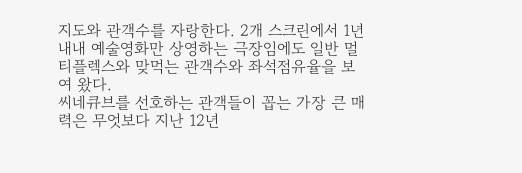지도와 관객수를 자랑한다. 2개 스크린에서 1년 내내 예술영화만 상영하는 극장임에도 일반 멀티플렉스와 맞먹는 관객수와 좌석점유율을 보여 왔다.
씨네큐브를 선호하는 관객들이 꼽는 가장 큰 매력은 무엇보다 지난 12년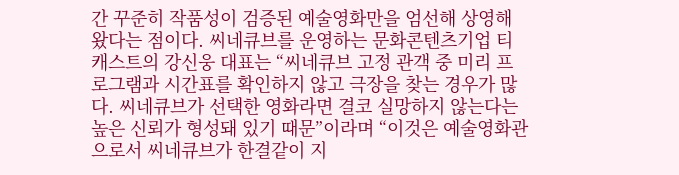간 꾸준히 작품성이 검증된 예술영화만을 엄선해 상영해왔다는 점이다. 씨네큐브를 운영하는 문화콘텐츠기업 티캐스트의 강신웅 대표는 “씨네큐브 고정 관객 중 미리 프로그램과 시간표를 확인하지 않고 극장을 찾는 경우가 많다. 씨네큐브가 선택한 영화라면 결코 실망하지 않는다는 높은 신뢰가 형성돼 있기 때문”이라며 “이것은 예술영화관으로서 씨네큐브가 한결같이 지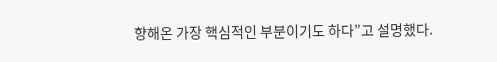향해온 가장 핵심적인 부분이기도 하다”고 설명했다.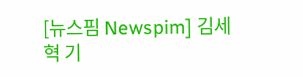[뉴스핌 Newspim] 김세혁 기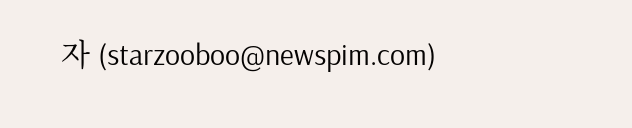자 (starzooboo@newspim.com)